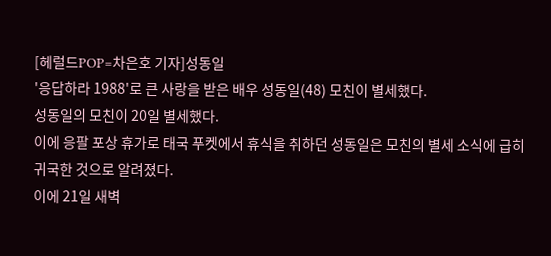[헤럴드POP=차은호 기자]성동일
'응답하라 1988'로 큰 사랑을 받은 배우 성동일(48) 모친이 별세했다.
성동일의 모친이 20일 별세했다.
이에 응팔 포상 휴가로 태국 푸켓에서 휴식을 취하던 성동일은 모친의 별세 소식에 급히 귀국한 것으로 알려졌다.
이에 21일 새벽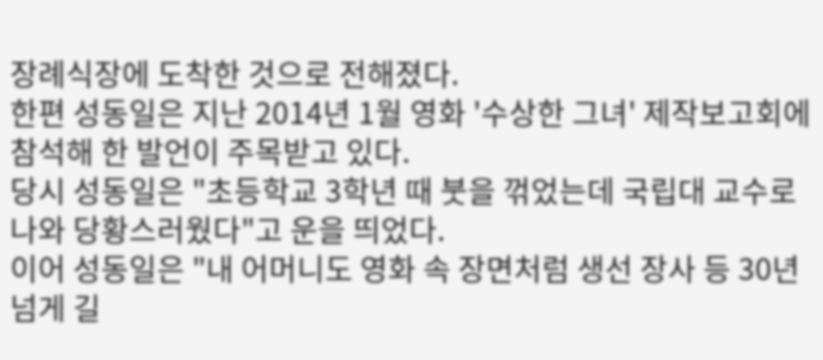장례식장에 도착한 것으로 전해졌다.
한편 성동일은 지난 2014년 1월 영화 '수상한 그녀' 제작보고회에 참석해 한 발언이 주목받고 있다.
당시 성동일은 "초등학교 3학년 때 붓을 꺾었는데 국립대 교수로 나와 당황스러웠다"고 운을 띄었다.
이어 성동일은 "내 어머니도 영화 속 장면처럼 생선 장사 등 30년 넘게 길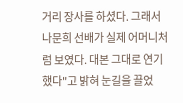거리 장사를 하셨다. 그래서 나문희 선배가 실제 어머니처럼 보였다. 대본 그대로 연기했다"고 밝혀 눈길을 끌었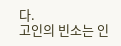다.
고인의 빈소는 인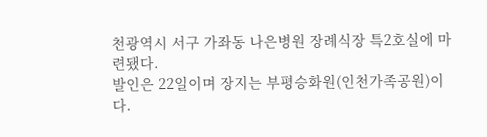천광역시 서구 가좌동 나은병원 장례식장 특2호실에 마련됐다.
발인은 22일이며 장지는 부평승화원(인천가족공원)이다.